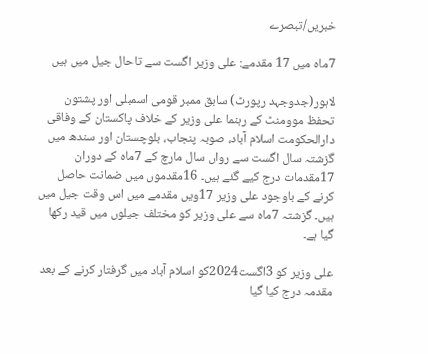خبریں/تبصرے

7ماہ میں 17 مقدمے: علی وزیر اگست سے تاحال جیل میں ہیں

لاہور(جدوجہد رپورٹ) سابق ممبر قومی اسمبلی اور پشتون تحفظ موومنٹ کے رہنما علی وزیر کے خلاف پاکستان کے وفاقی دارالحکومت اسلام آباد، صوبہ پنجاب، بلوچستان اور سندھ میں گزشتہ سال اگست سے رواں سال مارچ کے 7ماہ کے دوران 17مقدمات درج کیے گئے ہیں۔ 16مقدموں میں ضمانت حاصل کرنے کے باوجود علی وزیر 17ویں مقدمے میں اس وقت جیل میں ہیں۔ گزشتہ 7ماہ سے علی وزیر کو مختلف جیلوں میں قید رکھا گیا ہے۔

علی وزیر کو 3اگست2024کو اسلام آباد میں گرفتار کرنے کے بعد مقدمہ درج کیا گیا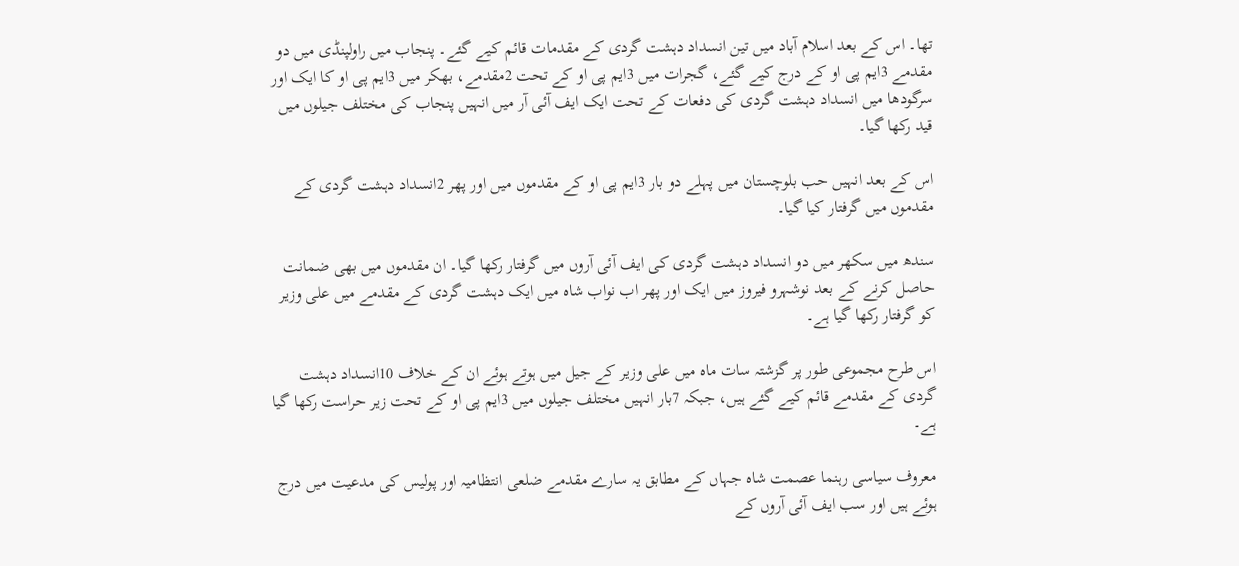تھا۔ اس کے بعد اسلام آباد میں تین انسداد دہشت گردی کے مقدمات قائم کیے گئے۔ پنجاب میں راولپنڈی میں دو مقدمے 3ایم پی او کے درج کیے گئے، گجرات میں 3ایم پی او کے تحت 2مقدمے، بھکر میں 3ایم پی او کا ایک اور سرگودھا میں انسداد دہشت گردی کی دفعات کے تحت ایک ایف آئی آر میں انہیں پنجاب کی مختلف جیلوں میں قید رکھا گیا۔

اس کے بعد انہیں حب بلوچستان میں پہلے دو بار 3ایم پی او کے مقدموں میں اور پھر 2انسداد دہشت گردی کے مقدموں میں گرفتار کیا گیا۔

سندھ میں سکھر میں دو انسداد دہشت گردی کی ایف آئی آروں میں گرفتار رکھا گیا۔ ان مقدموں میں بھی ضمانت حاصل کرنے کے بعد نوشہرو فیروز میں ایک اور پھر اب نواب شاہ میں ایک دہشت گردی کے مقدمے میں علی وزیر کو گرفتار رکھا گیا ہے۔

اس طرح مجموعی طور پر گزشتہ سات ماہ میں علی وزیر کے جیل میں ہوتے ہوئے ان کے خلاف 10انسداد دہشت گردی کے مقدمے قائم کیے گئے ہیں، جبکہ 7بار انہیں مختلف جیلوں میں 3ایم پی او کے تحت زیر حراست رکھا گیا ہے۔

معروف سیاسی رہنما عصمت شاہ جہاں کے مطابق یہ سارے مقدمے ضلعی انتظامیہ اور پولیس کی مدعیت میں درج ہوئے ہیں اور سب ایف آئی آروں کے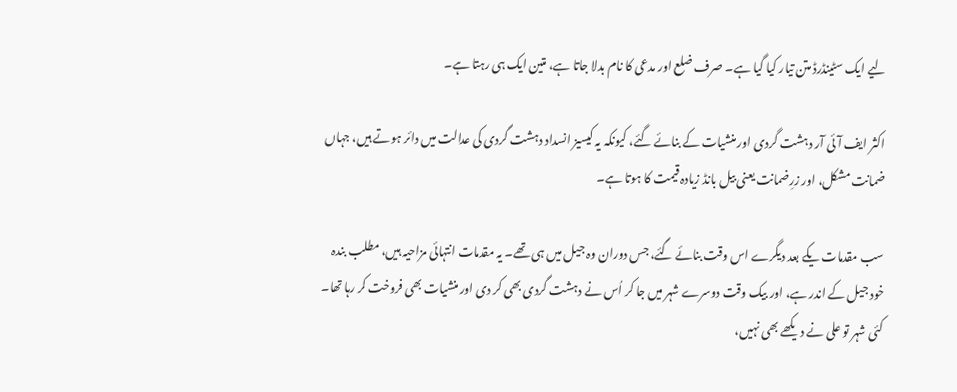لیے ایک سٹینڈرڈ متن تیار کیا گیا ہے۔ صرف ضلع اور مدعی کا نام بدلا جاتا ہے، متین ایک ہی رہتا ہے۔

اکثر ایف آئی آر دہشت گردی اور منشیات کے بنائے گئے، کیونکہ یہ کیسیز انسداد دہشت گردی کی عدالت میں دائر ہوتے ہیں، جہاں ضمانت مشکل، اور زرِضمانت یعنی بیل بانڈ زیادہ قیمت کا ہوتا ہے۔

سب مقدمات یکے بعد دیگرے اس وقت بنائے گئے، جس دوران وہ جیل میں ہی تھے۔ یہ مقدمات انتہائی مزاحیہ ہیں، مطلب بندہ خود جیل کے اندر ہے، اور بیک وقت دوسرے شہر میں جا کر اُس نے دہشت گردی بھی کر دی اور منشیات بھی فروخت کر رہا تھا۔ کئی شہر تو علی نے دیکھے بھی نہیں،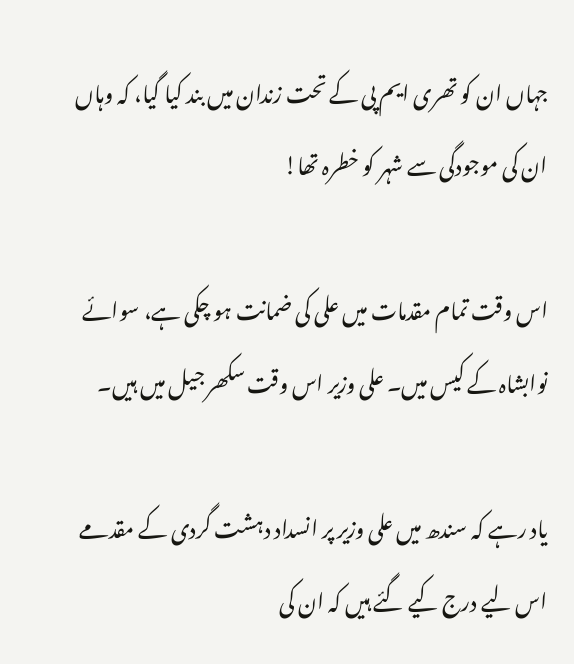جہاں ان کو تھری ایم پی کے تحت زندان میں بند کیا گیا، کہ وہاں ان کی موجودگی سے شہر کو خطرہ تھا!

اس وقت تمام مقدمات میں علی کی ضمانت ہو چکی ہے، سوائے نوابشاہ کے کیس میں۔ علی وزیر اس وقت سکھر جیل میں ہیں۔

یاد رہے کہ سندھ میں علی وزیر پر انسداد دہشت گردی کے مقدمے اس لیے درج کیے گئے ہیں کہ ان کی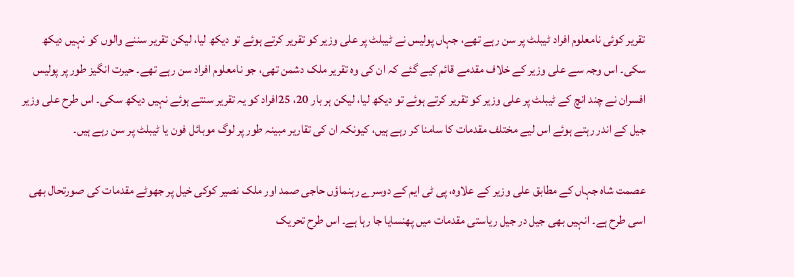تقریر کوئی نامعلوم افراد ٹیبلٹ پر سن رہے تھے، جہاں پولیس نے ٹیبلٹ پر علی وزیر کو تقریر کرتے ہوئے تو دیکھ لیا، لیکن تقریر سننے والوں کو نہیں دیکھ سکی۔ اس وجہ سے علی وزیر کے خلاف مقدمے قائم کیے گئے کہ ان کی وہ تقریر ملک دشمن تھی، جو نامعلوم افراد سن رہے تھے۔ حیرت انگیز طور پر پولیس افسران نے چند انچ کے ٹیبلٹ پر علی وزیر کو تقریر کرتے ہوئے تو دیکھ لیا، لیکن ہر بار 20، 25افراد کو یہ تقریر سنتے ہوئے نہیں دیکھ سکی۔ اس طرح علی وزیر جیل کے اندر رہتے ہوئے اس لیے مختلف مقدمات کا سامنا کر رہے ہیں، کیونکہ ان کی تقاریر مبینہ طور پر لوگ موبائل فون یا ٹیبلٹ پر سن رہے ہیں۔

عصمت شاہ جہاں کے مطابق علی وزیر کے علاوہ، پی ٹی ایم کے دوسرے رہنماؤں حاجی صمد اور ملک نصیر کوکی خیل پر جھوٹے مقدمات کی صورتحال بھی اسی طرح ہے۔ انہیں بھی جیل در جیل ریاستی مقدمات میں پھنسایا جا رہا ہے۔ اس طرح تحریک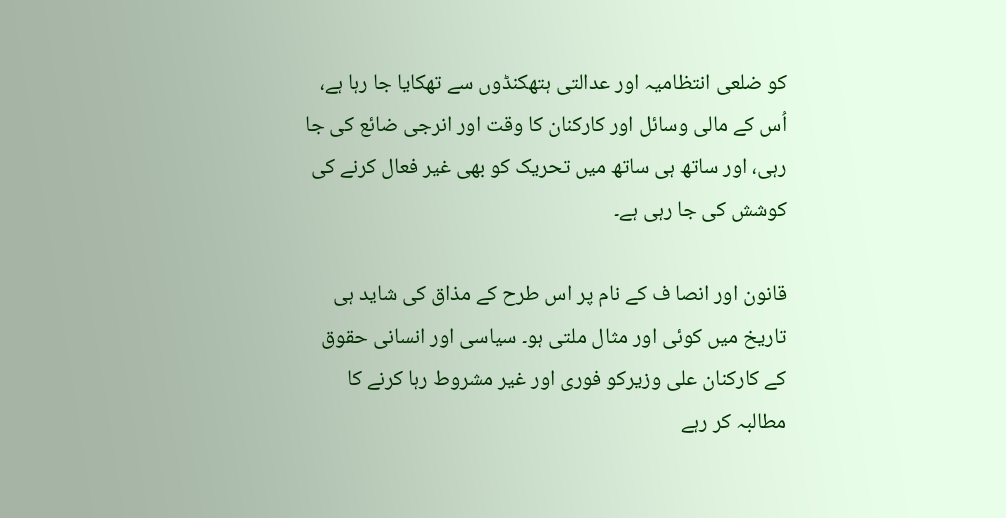کو ضلعی انتظامیہ اور عدالتی ہتھکنڈوں سے تھکایا جا رہا ہے، اُس کے مالی وسائل اور کارکنان کا وقت اور انرجی ضائع کی جا رہی، اور ساتھ ہی ساتھ میں تحریک کو بھی غیر فعال کرنے کی کوشش کی جا رہی ہے۔

قانون اور انصا ف کے نام پر اس طرح کے مذاق کی شاید ہی تاریخ میں کوئی اور مثال ملتی ہو۔ سیاسی اور انسانی حقوق کے کارکنان علی وزیرکو فوری اور غیر مشروط رہا کرنے کا مطالبہ کر رہے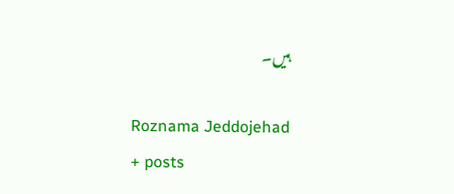ہیں۔

Roznama Jeddojehad
+ posts